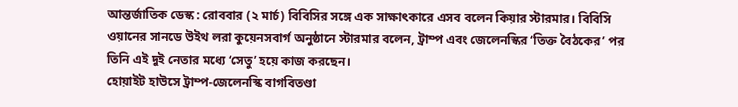আন্তর্জাতিক ডেস্ক : রোববার (২ মার্চ) বিবিসির সঙ্গে এক সাক্ষাৎকারে এসব বলেন কিয়ার স্টারমার। বিবিসি ওয়ানের সানডে উইথ লরা কুয়েনসবার্গ অনুষ্ঠানে স্টারমার বলেন, ট্রাম্প এবং জেলেনস্কির ‘তিক্ত বৈঠকের’ পর তিনি এই দুই নেতার মধ্যে ‘সেতু’ হয়ে কাজ করছেন।
হোয়াইট হাউসে ট্রাম্প-জেলেনস্কি বাগবিতণ্ডা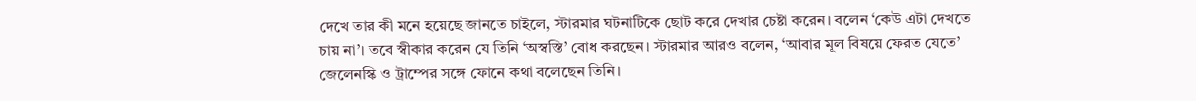দেখে তার কী মনে হয়েছে জানতে চাইলে, স্টারমার ঘটনাটিকে ছোট করে দেখার চেষ্টা করেন। বলেন ‘কেউ এটা দেখতে চায় না’। তবে স্বীকার করেন যে তিনি ‘অস্বস্তি’ বোধ করছেন। স্টারমার আরও বলেন, ‘আবার মূল বিষয়ে ফেরত যেতে’ জেলেনস্কি ও ট্রাম্পের সঙ্গে ফোনে কথা বলেছেন তিনি।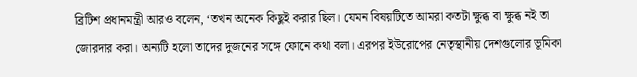ব্রিটিশ প্রধানমন্ত্রী আরও বলেন, ‘তখন অনেক কিছুই করার ছিল। যেমন বিষয়টিতে আমরা কতটা ক্ষুব্ধ বা ক্ষুব্ধ নই তা জোরদার করা। অন্যটি হলো তাদের দুজনের সঙ্গে ফোনে কথা বলা। এরপর ইউরোপের নেতৃস্থানীয় দেশগুলোর ভূমিকা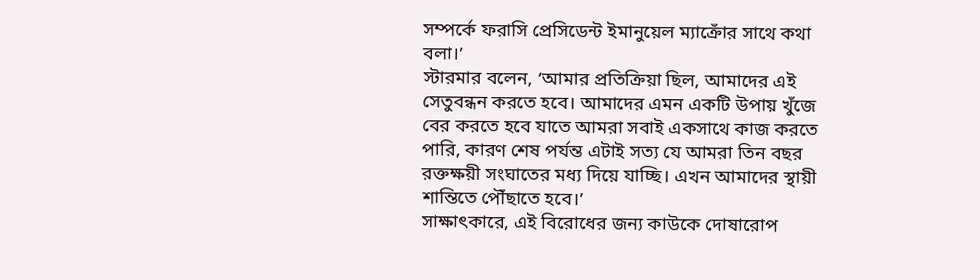সম্পর্কে ফরাসি প্রেসিডেন্ট ইমানুয়েল ম্যাক্রোঁর সাথে কথা বলা।’
স্টারমার বলেন, ‘আমার প্রতিক্রিয়া ছিল, আমাদের এই সেতুবন্ধন করতে হবে। আমাদের এমন একটি উপায় খুঁজে বের করতে হবে যাতে আমরা সবাই একসাথে কাজ করতে পারি, কারণ শেষ পর্যন্ত এটাই সত্য যে আমরা তিন বছর রক্তক্ষয়ী সংঘাতের মধ্য দিয়ে যাচ্ছি। এখন আমাদের স্থায়ী শান্তিতে পৌঁছাতে হবে।’
সাক্ষাৎকারে, এই বিরোধের জন্য কাউকে দোষারোপ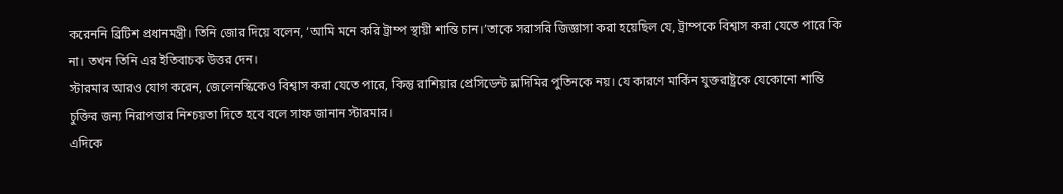করেননি ব্রিটিশ প্রধানমন্ত্রী। তিনি জোর দিয়ে বলেন, ‘আমি মনে করি ট্রাম্প স্থায়ী শান্তি চান।’তাকে সরাসরি জিজ্ঞাসা করা হয়েছিল যে, ট্রাম্পকে বিশ্বাস করা যেতে পারে কি না। তখন তিনি এর ইতিবাচক উত্তর দেন।
স্টারমার আরও যোগ করেন, জেলেনস্কিকেও বিশ্বাস করা যেতে পারে, কিন্তু রাশিয়ার প্রেসিডেন্ট ভ্লাদিমির পুতিনকে নয়। যে কারণে মার্কিন যুক্তরাষ্ট্রকে যেকোনো শান্তি চুক্তির জন্য নিরাপত্তার নিশ্চয়তা দিতে হবে বলে সাফ জানান স্টারমার।
এদিকে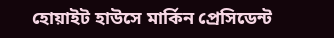হোয়াইট হাউসে মার্কিন প্রেসিডেন্ট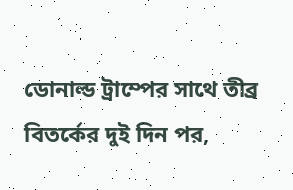ডোনাল্ড ট্রাম্পের সাথে তীব্র বিতর্কের দুই দিন পর,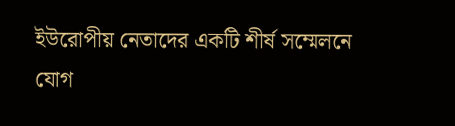ইউরোপীয় নেতাদের একটি শীর্ষ সম্মেলনে যোগ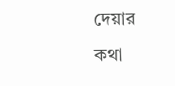দেয়ার কথা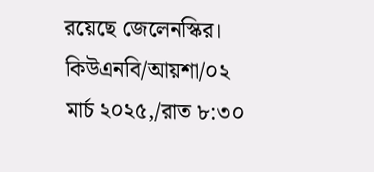রয়েছে জেলেনস্কির।
কিউএনবি/আয়শা/০২ মার্চ ২০২৫,/রাত ৮:৩০